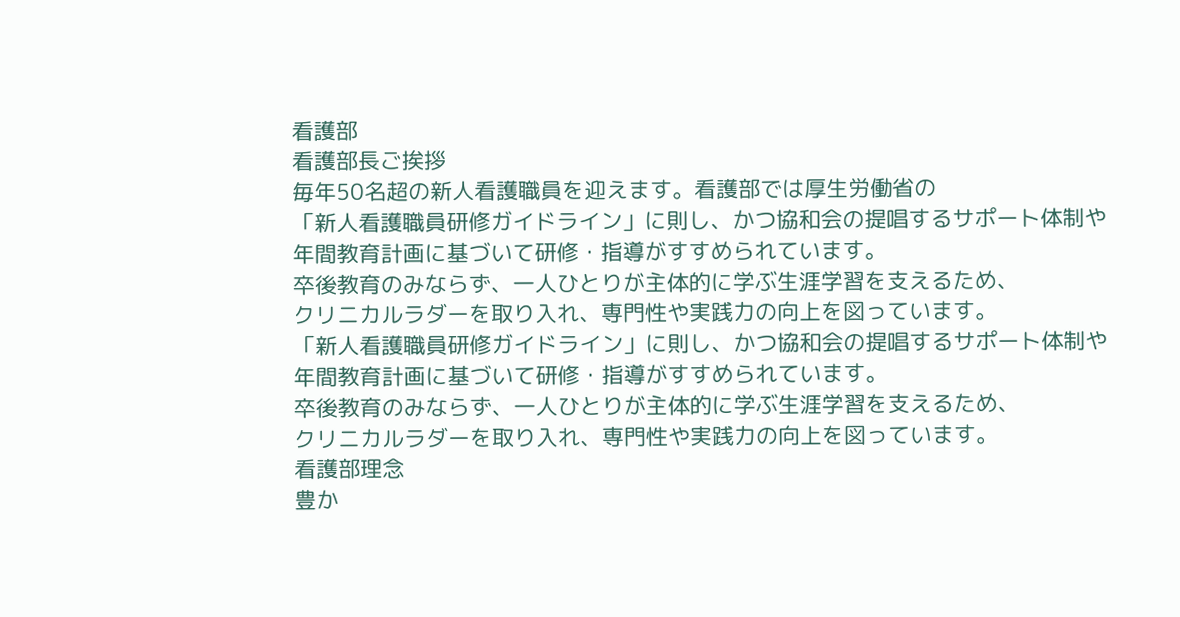看護部
看護部長ご挨拶
毎年50名超の新人看護職員を迎えます。看護部では厚生労働省の
「新人看護職員研修ガイドライン」に則し、かつ協和会の提唱するサポート体制や
年間教育計画に基づいて研修・指導がすすめられています。
卒後教育のみならず、一人ひとりが主体的に学ぶ生涯学習を支えるため、
クリニカルラダーを取り入れ、専門性や実践力の向上を図っています。
「新人看護職員研修ガイドライン」に則し、かつ協和会の提唱するサポート体制や
年間教育計画に基づいて研修・指導がすすめられています。
卒後教育のみならず、一人ひとりが主体的に学ぶ生涯学習を支えるため、
クリニカルラダーを取り入れ、専門性や実践力の向上を図っています。
看護部理念
豊か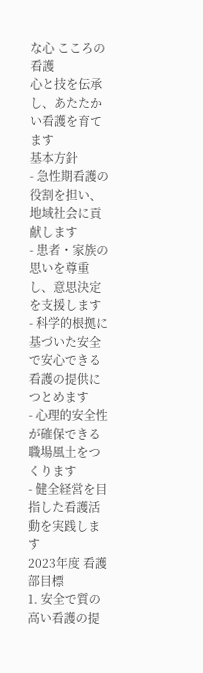な心 こころの看護
心と技を伝承し、あたたかい看護を育てます
基本方針
- 急性期看護の役割を担い、地域社会に貢献します
- 患者・家族の思いを尊重し、意思決定を支援します
- 科学的根拠に基づいた安全で安心できる看護の提供につとめます
- 心理的安全性が確保できる職場風土をつくります
- 健全経営を目指した看護活動を実践します
2023年度 看護部目標
1. 安全で質の高い看護の提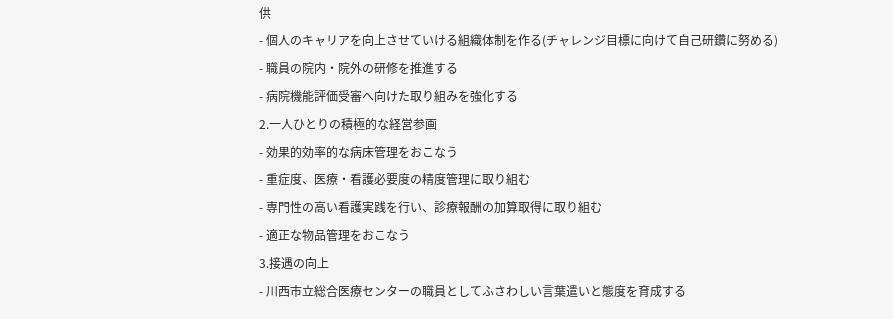供
- 個人のキャリアを向上させていける組織体制を作る(チャレンジ目標に向けて自己研鑽に努める)
- 職員の院内・院外の研修を推進する
- 病院機能評価受審へ向けた取り組みを強化する
2.一人ひとりの積極的な経営参画
- 効果的効率的な病床管理をおこなう
- 重症度、医療・看護必要度の精度管理に取り組む
- 専門性の高い看護実践を行い、診療報酬の加算取得に取り組む
- 適正な物品管理をおこなう
3.接遇の向上
- 川西市立総合医療センターの職員としてふさわしい言葉遣いと態度を育成する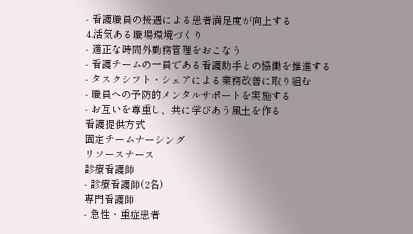- 看護職員の接遇による患者満足度が向上する
4.活気ある職場環境づくり
- 適正な時間外勤務管理をおこなう
- 看護チームの一員である看護助手との協働を推進する
- タスクシフト・シェアによる業務改善に取り組む
- 職員への予防的メンタルサポートを実施する
- お互いを尊重し、共に学びあう風土を作る
看護提供方式
固定チームナーシング
リソースナース
診療看護師
- 診療看護師(2名)
専門看護師
- 急性・重症患者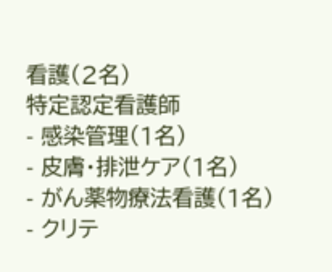看護(2名)
特定認定看護師
- 感染管理(1名)
- 皮膚・排泄ケア(1名)
- がん薬物療法看護(1名)
- クリテ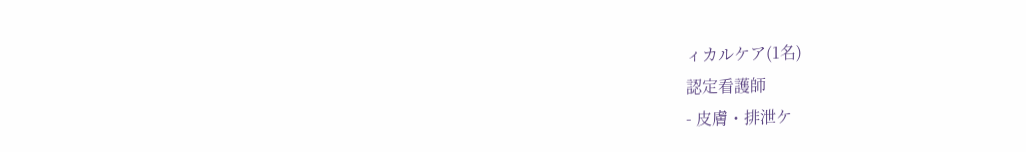ィカルケア(1名)
認定看護師
- 皮膚・排泄ケ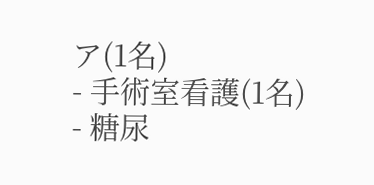ア(1名)
- 手術室看護(1名)
- 糖尿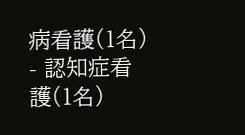病看護(1名)
- 認知症看護(1名)